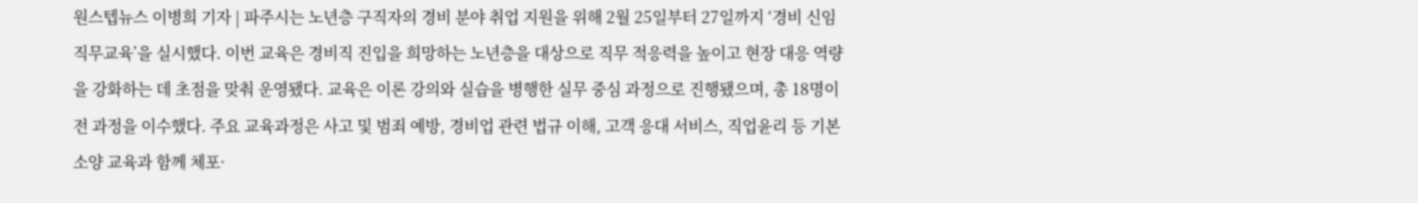원스텝뉴스 이병희 기자 | 파주시는 노년층 구직자의 경비 분야 취업 지원을 위해 2월 25일부터 27일까지 ‘경비 신임 직무교육’을 실시했다. 이번 교육은 경비직 진입을 희망하는 노년층을 대상으로 직무 적응력을 높이고 현장 대응 역량을 강화하는 데 초점을 맞춰 운영됐다. 교육은 이론 강의와 실습을 병행한 실무 중심 과정으로 진행됐으며, 총 18명이 전 과정을 이수했다. 주요 교육과정은 사고 및 범죄 예방, 경비업 관련 법규 이해, 고객 응대 서비스, 직업윤리 등 기본 소양 교육과 함께 체포·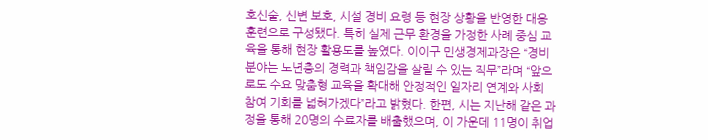호신술, 신변 보호, 시설 경비 요령 등 현장 상황을 반영한 대응 훈련으로 구성됐다. 특히 실제 근무 환경을 가정한 사례 중심 교육을 통해 현장 활용도를 높였다. 이이구 민생경제과장은 “경비 분야는 노년층의 경력과 책임감을 살릴 수 있는 직무”라며 “앞으로도 수요 맞춤형 교육을 확대해 안정적인 일자리 연계와 사회 참여 기회를 넓혀가겠다”라고 밝혔다. 한편, 시는 지난해 같은 과정을 통해 20명의 수료자를 배출했으며, 이 가운데 11명이 취업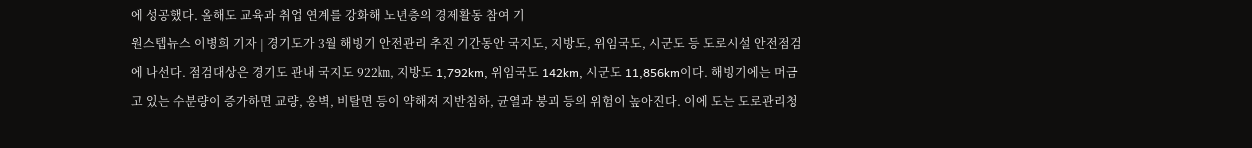에 성공했다. 올해도 교육과 취업 연계를 강화해 노년층의 경제활동 참여 기
원스텝뉴스 이병희 기자 | 경기도가 3월 해빙기 안전관리 추진 기간동안 국지도, 지방도, 위임국도, 시군도 등 도로시설 안전점검에 나선다. 점검대상은 경기도 관내 국지도 922㎞, 지방도 1,792km, 위임국도 142km, 시군도 11,856km이다. 해빙기에는 머금고 있는 수분량이 증가하면 교량, 옹벽, 비탈면 등이 약해져 지반침하, 균열과 붕괴 등의 위험이 높아진다. 이에 도는 도로관리청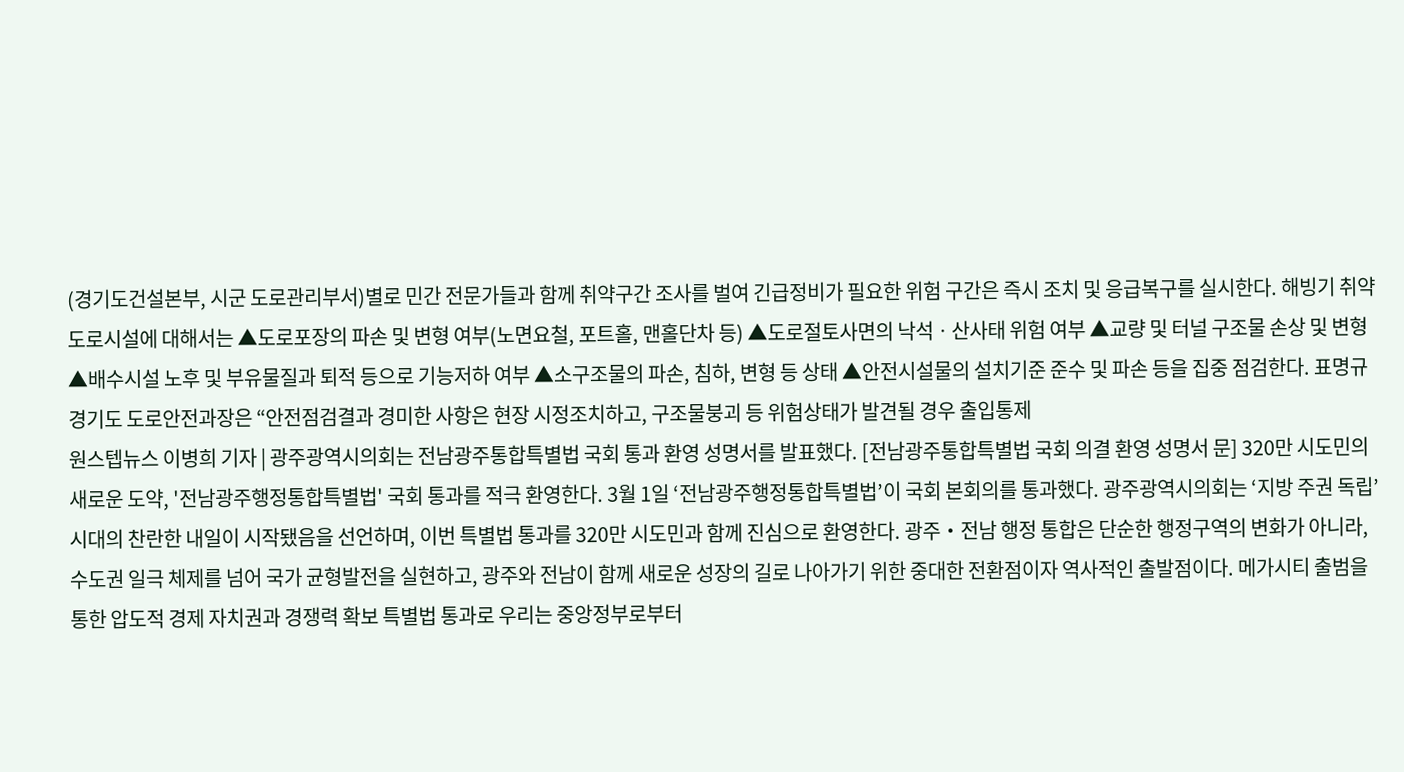(경기도건설본부, 시군 도로관리부서)별로 민간 전문가들과 함께 취약구간 조사를 벌여 긴급정비가 필요한 위험 구간은 즉시 조치 및 응급복구를 실시한다. 해빙기 취약 도로시설에 대해서는 ▲도로포장의 파손 및 변형 여부(노면요철, 포트홀, 맨홀단차 등) ▲도로절토사면의 낙석ㆍ산사태 위험 여부 ▲교량 및 터널 구조물 손상 및 변형 ▲배수시설 노후 및 부유물질과 퇴적 등으로 기능저하 여부 ▲소구조물의 파손, 침하, 변형 등 상태 ▲안전시설물의 설치기준 준수 및 파손 등을 집중 점검한다. 표명규 경기도 도로안전과장은 “안전점검결과 경미한 사항은 현장 시정조치하고, 구조물붕괴 등 위험상태가 발견될 경우 출입통제
원스텝뉴스 이병희 기자 | 광주광역시의회는 전남광주통합특별법 국회 통과 환영 성명서를 발표했다. [전남광주통합특별법 국회 의결 환영 성명서 문] 320만 시도민의 새로운 도약, '전남광주행정통합특별법' 국회 통과를 적극 환영한다. 3월 1일 ‘전남광주행정통합특별법’이 국회 본회의를 통과했다. 광주광역시의회는 ‘지방 주권 독립’ 시대의 찬란한 내일이 시작됐음을 선언하며, 이번 특별법 통과를 320만 시도민과 함께 진심으로 환영한다. 광주‧전남 행정 통합은 단순한 행정구역의 변화가 아니라, 수도권 일극 체제를 넘어 국가 균형발전을 실현하고, 광주와 전남이 함께 새로운 성장의 길로 나아가기 위한 중대한 전환점이자 역사적인 출발점이다. 메가시티 출범을 통한 압도적 경제 자치권과 경쟁력 확보 특별법 통과로 우리는 중앙정부로부터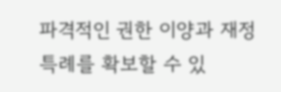파격적인 권한 이양과 재정 특례를 확보할 수 있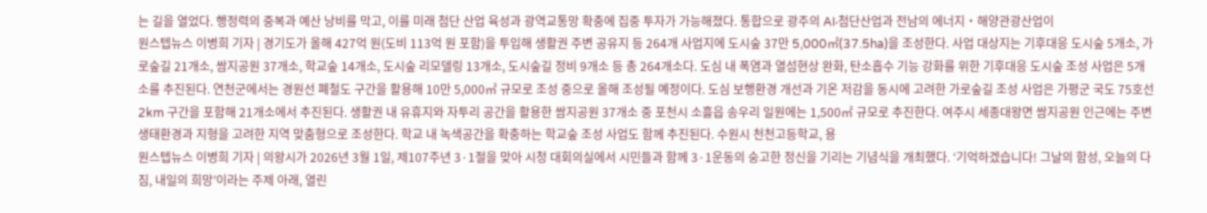는 길을 열었다. 행정력의 중복과 예산 낭비를 막고, 이를 미래 첨단 산업 육성과 광역교통망 확충에 집중 투자가 가능해졌다. 통합으로 광주의 AI‧첨단산업과 전남의 에너지‧해양관광산업이
원스텝뉴스 이병희 기자 | 경기도가 올해 427억 원(도비 113억 원 포함)을 투입해 생활권 주변 공유지 등 264개 사업지에 도시숲 37만 5,000㎡(37.5ha)을 조성한다. 사업 대상지는 기후대응 도시숲 5개소, 가로숲길 21개소, 쌈지공원 37개소, 학교숲 14개소, 도시숲 리모델링 13개소, 도시숲길 정비 9개소 등 총 264개소다. 도심 내 폭염과 열섬현상 완화, 탄소흡수 기능 강화를 위한 기후대응 도시숲 조성 사업은 5개소를 추진된다. 연천군에서는 경원선 폐철도 구간을 활용해 10만 5,000㎡ 규모로 조성 중으로 올해 조성될 예정이다. 도심 보행환경 개선과 기온 저감을 동시에 고려한 가로숲길 조성 사업은 가평군 국도 75호선 2km 구간을 포함해 21개소에서 추진된다. 생활권 내 유휴지와 자투리 공간을 활용한 쌈지공원 37개소 중 포천시 소흘읍 송우리 일원에는 1,500㎡ 규모로 추진한다. 여주시 세종대왕면 쌈지공원 인근에는 주변 생태환경과 지형을 고려한 지역 맞춤형으로 조성한다. 학교 내 녹색공간을 확충하는 학교숲 조성 사업도 함께 추진된다. 수원시 천천고등학교, 용
원스텝뉴스 이병희 기자 | 의왕시가 2026년 3월 1일, 제107주년 3·1절을 맞아 시청 대회의실에서 시민들과 함께 3·1운동의 숭고한 정신을 기리는 기념식을 개최했다. ‘기억하겠습니다! 그날의 함성, 오늘의 다짐, 내일의 희망’이라는 주제 아래, 열린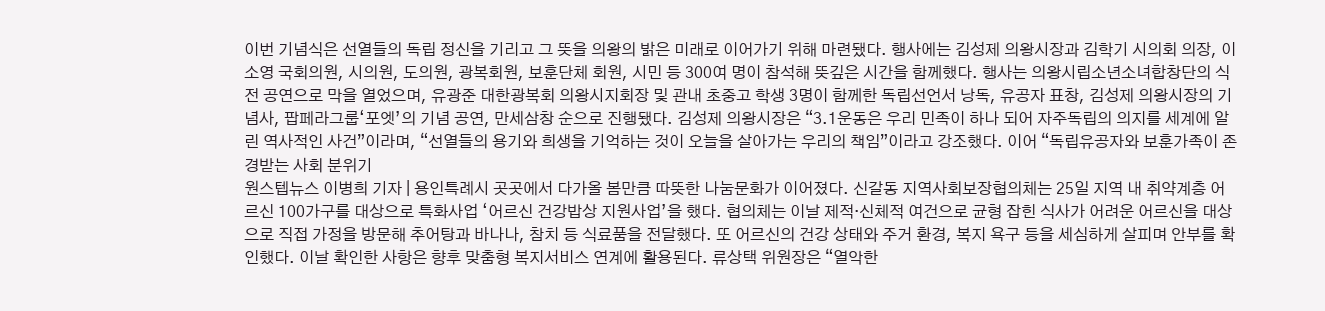이번 기념식은 선열들의 독립 정신을 기리고 그 뜻을 의왕의 밝은 미래로 이어가기 위해 마련됐다. 행사에는 김성제 의왕시장과 김학기 시의회 의장, 이소영 국회의원, 시의원, 도의원, 광복회원, 보훈단체 회원, 시민 등 300여 명이 참석해 뜻깊은 시간을 함께했다. 행사는 의왕시립소년소녀합창단의 식전 공연으로 막을 열었으며, 유광준 대한광복회 의왕시지회장 및 관내 초중고 학생 3명이 함께한 독립선언서 낭독, 유공자 표창, 김성제 의왕시장의 기념사, 팝페라그룹‘포엣’의 기념 공연, 만세삼창 순으로 진행됐다. 김성제 의왕시장은 “3.1운동은 우리 민족이 하나 되어 자주독립의 의지를 세계에 알린 역사적인 사건”이라며, “선열들의 용기와 희생을 기억하는 것이 오늘을 살아가는 우리의 책임”이라고 강조했다. 이어 “독립유공자와 보훈가족이 존경받는 사회 분위기
원스텝뉴스 이병희 기자 | 용인특례시 곳곳에서 다가올 봄만큼 따뜻한 나눔문화가 이어졌다. 신갈동 지역사회보장협의체는 25일 지역 내 취약계층 어르신 100가구를 대상으로 특화사업 ‘어르신 건강밥상 지원사업’을 했다. 협의체는 이날 제적·신체적 여건으로 균형 잡힌 식사가 어려운 어르신을 대상으로 직접 가정을 방문해 추어탕과 바나나, 참치 등 식료품을 전달했다. 또 어르신의 건강 상태와 주거 환경, 복지 욕구 등을 세심하게 살피며 안부를 확인했다. 이날 확인한 사항은 향후 맞춤형 복지서비스 연계에 활용된다. 류상택 위원장은 “열악한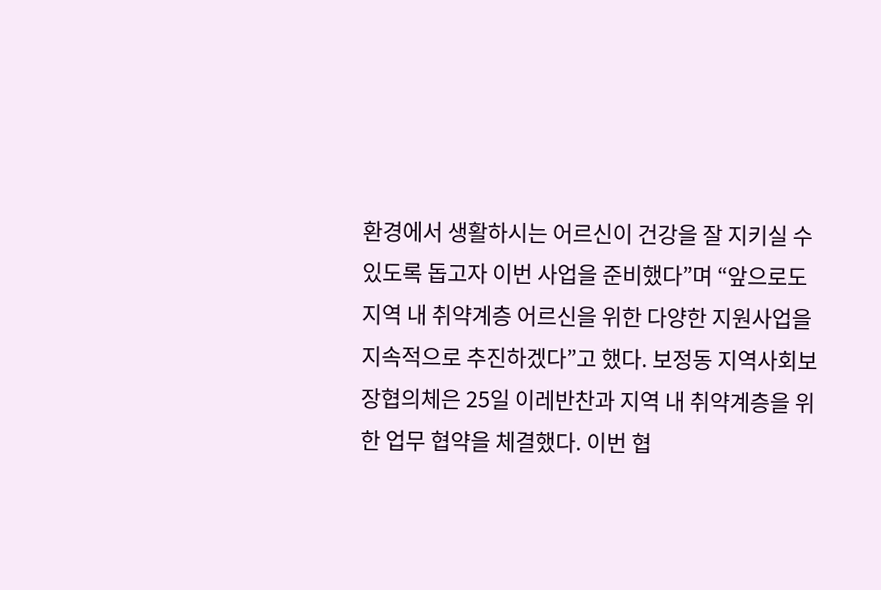환경에서 생활하시는 어르신이 건강을 잘 지키실 수 있도록 돕고자 이번 사업을 준비했다”며 “앞으로도 지역 내 취약계층 어르신을 위한 다양한 지원사업을 지속적으로 추진하겠다”고 했다. 보정동 지역사회보장협의체은 25일 이레반찬과 지역 내 취약계층을 위한 업무 협약을 체결했다. 이번 협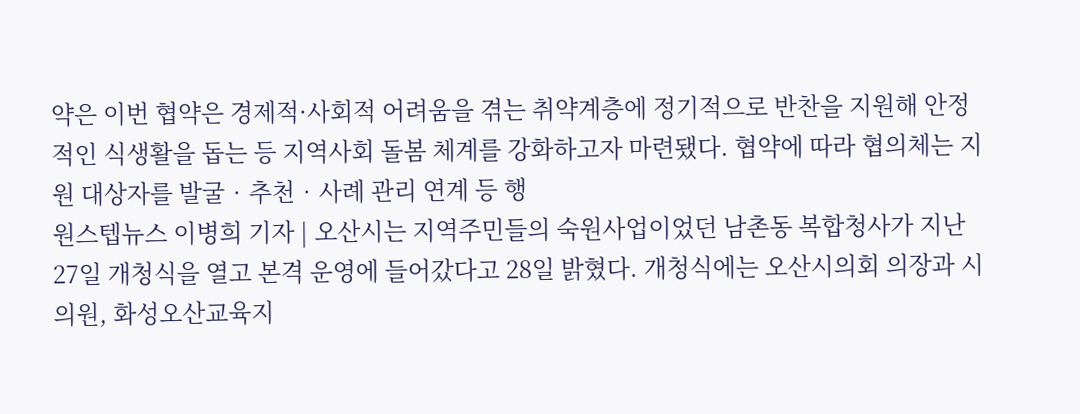약은 이번 협약은 경제적·사회적 어려움을 겪는 취약계층에 정기적으로 반찬을 지원해 안정적인 식생활을 돕는 등 지역사회 돌봄 체계를 강화하고자 마련됐다. 협약에 따라 협의체는 지원 대상자를 발굴‧추천‧사례 관리 연계 등 행
원스텝뉴스 이병희 기자 | 오산시는 지역주민들의 숙원사업이었던 남촌동 복합청사가 지난 27일 개청식을 열고 본격 운영에 들어갔다고 28일 밝혔다. 개청식에는 오산시의회 의장과 시의원, 화성오산교육지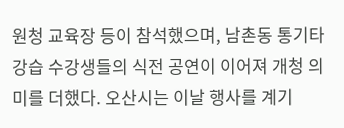원청 교육장 등이 참석했으며, 남촌동 통기타강습 수강생들의 식전 공연이 이어져 개청 의미를 더했다. 오산시는 이날 행사를 계기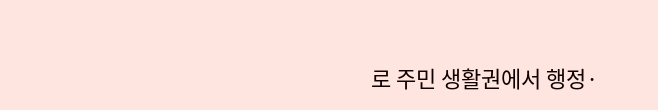로 주민 생활권에서 행정·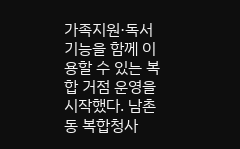가족지원·독서 기능을 함께 이용할 수 있는 복합 거점 운영을 시작했다. 남촌동 복합청사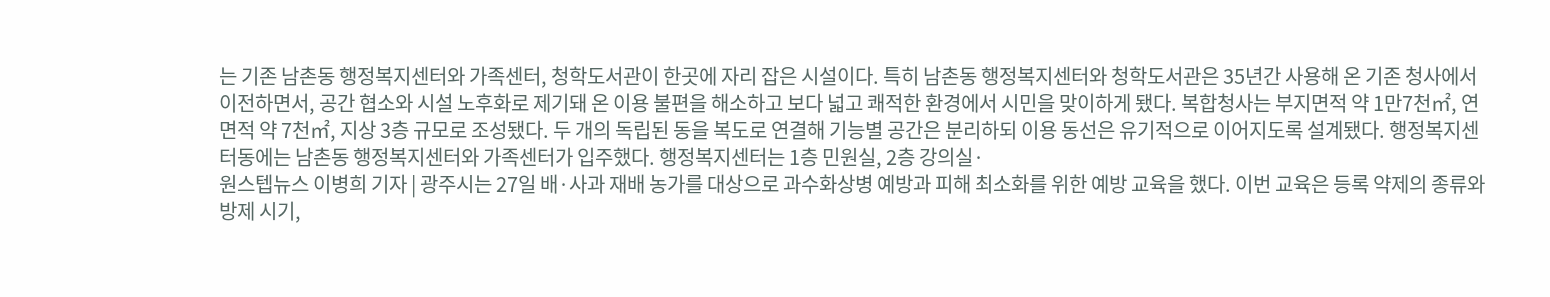는 기존 남촌동 행정복지센터와 가족센터, 청학도서관이 한곳에 자리 잡은 시설이다. 특히 남촌동 행정복지센터와 청학도서관은 35년간 사용해 온 기존 청사에서 이전하면서, 공간 협소와 시설 노후화로 제기돼 온 이용 불편을 해소하고 보다 넓고 쾌적한 환경에서 시민을 맞이하게 됐다. 복합청사는 부지면적 약 1만7천㎡, 연면적 약 7천㎡, 지상 3층 규모로 조성됐다. 두 개의 독립된 동을 복도로 연결해 기능별 공간은 분리하되 이용 동선은 유기적으로 이어지도록 설계됐다. 행정복지센터동에는 남촌동 행정복지센터와 가족센터가 입주했다. 행정복지센터는 1층 민원실, 2층 강의실·
원스텝뉴스 이병희 기자 | 광주시는 27일 배·사과 재배 농가를 대상으로 과수화상병 예방과 피해 최소화를 위한 예방 교육을 했다. 이번 교육은 등록 약제의 종류와 방제 시기,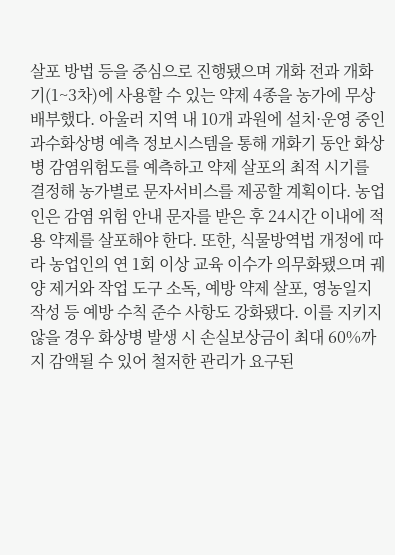살포 방법 등을 중심으로 진행됐으며 개화 전과 개화기(1~3차)에 사용할 수 있는 약제 4종을 농가에 무상 배부했다. 아울러 지역 내 10개 과원에 설치·운영 중인 과수화상병 예측 정보시스템을 통해 개화기 동안 화상병 감염위험도를 예측하고 약제 살포의 최적 시기를 결정해 농가별로 문자서비스를 제공할 계획이다. 농업인은 감염 위험 안내 문자를 받은 후 24시간 이내에 적용 약제를 살포해야 한다. 또한, 식물방역법 개정에 따라 농업인의 연 1회 이상 교육 이수가 의무화됐으며 궤양 제거와 작업 도구 소독, 예방 약제 살포, 영농일지 작성 등 예방 수칙 준수 사항도 강화됐다. 이를 지키지 않을 경우 화상병 발생 시 손실보상금이 최대 60%까지 감액될 수 있어 철저한 관리가 요구된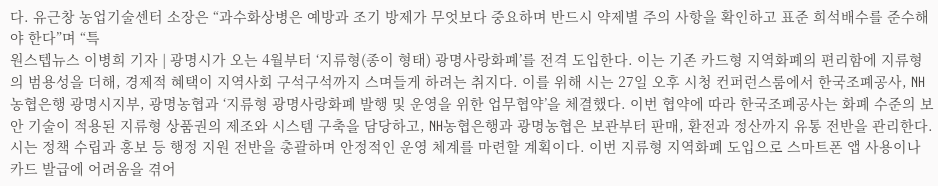다. 유근창 농업기술센터 소장은 “과수화상병은 예방과 조기 방제가 무엇보다 중요하며 반드시 약제별 주의 사항을 확인하고 표준 희석배수를 준수해야 한다”며 “특
원스텝뉴스 이병희 기자 | 광명시가 오는 4월부터 ‘지류형(종이 형태) 광명사랑화폐’를 전격 도입한다. 이는 기존 카드형 지역화폐의 편리함에 지류형의 범용성을 더해, 경제적 혜택이 지역사회 구석구석까지 스며들게 하려는 취지다. 이를 위해 시는 27일 오후 시청 컨퍼런스룸에서 한국조폐공사, NH농협은행 광명시지부, 광명농협과 ‘지류형 광명사랑화폐 발행 및 운영을 위한 업무협약’을 체결했다. 이번 협약에 따라 한국조폐공사는 화폐 수준의 보안 기술이 적용된 지류형 상품권의 제조와 시스템 구축을 담당하고, NH농협은행과 광명농협은 보관부터 판매, 환전과 정산까지 유통 전반을 관리한다. 시는 정책 수립과 홍보 등 행정 지원 전반을 총괄하며 안정적인 운영 체계를 마련할 계획이다. 이번 지류형 지역화폐 도입으로 스마트폰 앱 사용이나 카드 발급에 어려움을 겪어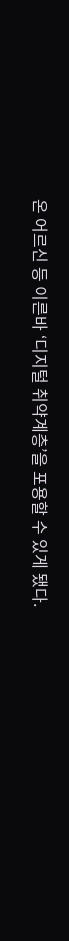온 어르신 등 이른바 ‘디지털 취약계층’을 포용할 수 있게 됐다.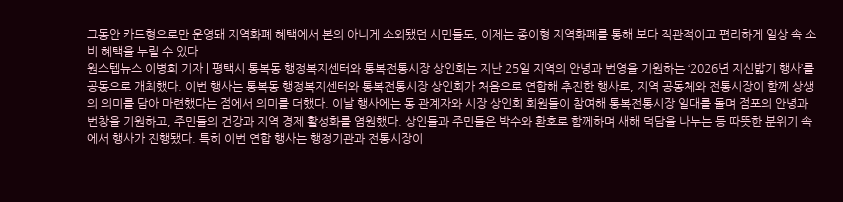그동안 카드형으로만 운영돼 지역화폐 혜택에서 본의 아니게 소외됐던 시민들도, 이제는 종이형 지역화폐를 통해 보다 직관적이고 편리하게 일상 속 소비 혜택을 누릴 수 있다
원스텝뉴스 이병희 기자 | 평택시 통복동 행정복지센터와 통복전통시장 상인회는 지난 25일 지역의 안녕과 번영을 기원하는 ‘2026년 지신밟기 행사’를 공동으로 개최했다. 이번 행사는 통복동 행정복지센터와 통복전통시장 상인회가 처음으로 연합해 추진한 행사로, 지역 공동체와 전통시장이 함께 상생의 의미를 담아 마련했다는 점에서 의미를 더했다. 이날 행사에는 동 관계자와 시장 상인회 회원들이 참여해 통복전통시장 일대를 돌며 점포의 안녕과 번창을 기원하고, 주민들의 건강과 지역 경제 활성화를 염원했다. 상인들과 주민들은 박수와 환호로 함께하며 새해 덕담을 나누는 등 따뜻한 분위기 속에서 행사가 진행됐다. 특히 이번 연합 행사는 행정기관과 전통시장이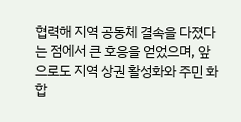협력해 지역 공동체 결속을 다졌다는 점에서 큰 호응을 얻었으며, 앞으로도 지역 상권 활성화와 주민 화합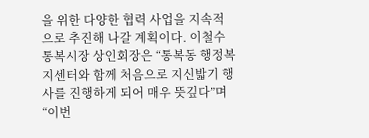을 위한 다양한 협력 사업을 지속적으로 추진해 나갈 계획이다. 이철수 통복시장 상인회장은 “통복동 행정복지센터와 함께 처음으로 지신밟기 행사를 진행하게 되어 매우 뜻깊다”며 “이번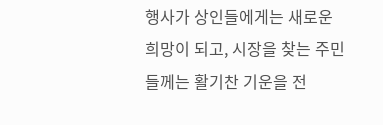행사가 상인들에게는 새로운 희망이 되고, 시장을 찾는 주민들께는 활기찬 기운을 전